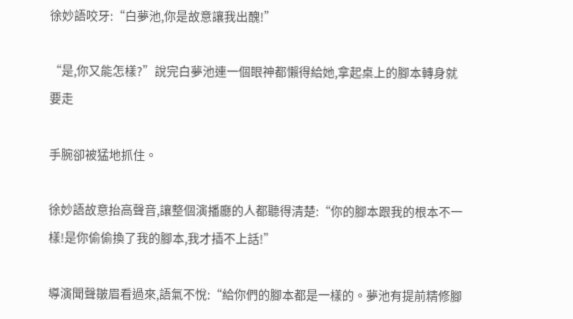徐妙語咬牙:“白夢池,你是故意讓我出醜!”

“是,你又能怎樣?”說完白夢池連一個眼神都懶得給她,拿起桌上的腳本轉身就要走

手腕卻被猛地抓住。

徐妙語故意抬高聲音,讓整個演播廳的人都聽得清楚:“你的腳本跟我的根本不一樣!是你偷偷換了我的腳本,我才插不上話!”

導演聞聲皺眉看過來,語氣不悅:“給你們的腳本都是一樣的。夢池有提前精修腳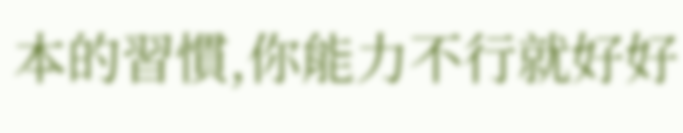本的習慣,你能力不行就好好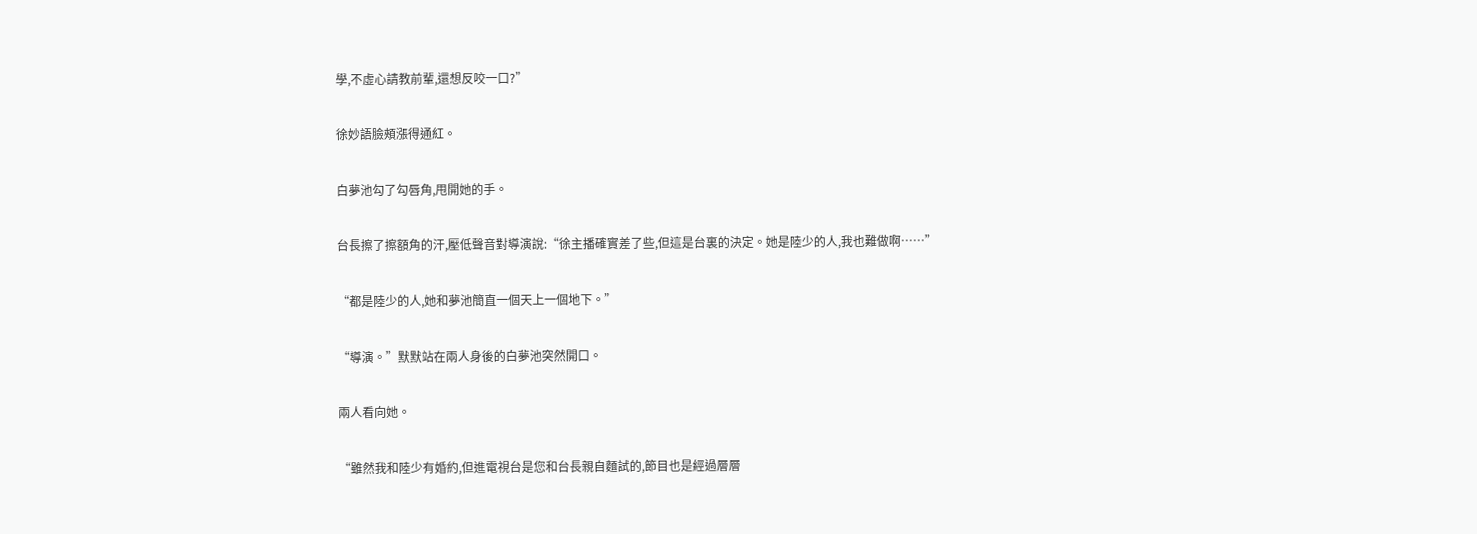學,不虛心請教前輩,還想反咬一口?”

徐妙語臉頰漲得通紅。

白夢池勾了勾唇角,甩開她的手。

台長擦了擦額角的汗,壓低聲音對導演說:“徐主播確實差了些,但這是台裏的決定。她是陸少的人,我也難做啊……”

“都是陸少的人,她和夢池簡直一個天上一個地下。”

“導演。”默默站在兩人身後的白夢池突然開口。

兩人看向她。

“雖然我和陸少有婚約,但進電視台是您和台長親自麵試的,節目也是經過層層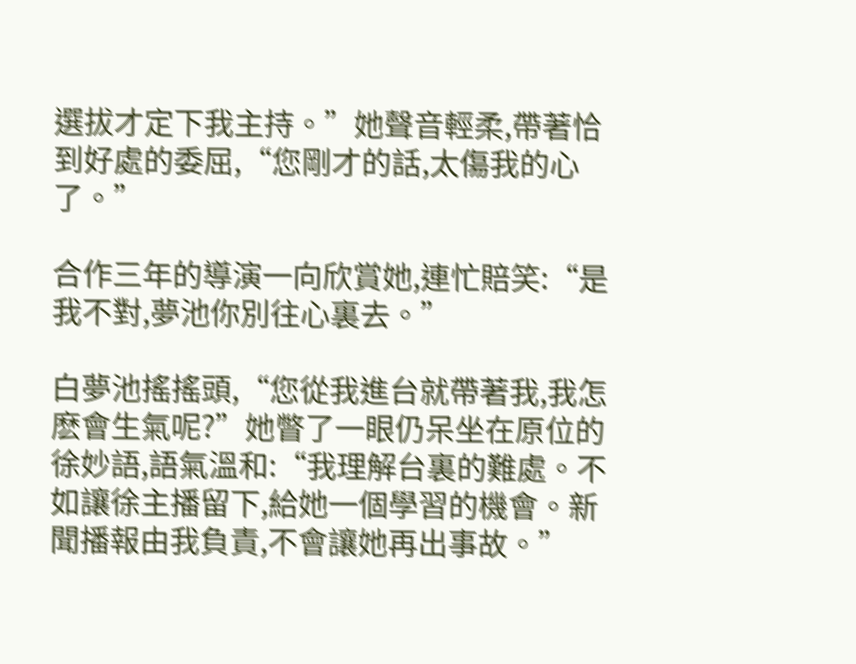選拔才定下我主持。”她聲音輕柔,帶著恰到好處的委屈,“您剛才的話,太傷我的心了。”

合作三年的導演一向欣賞她,連忙賠笑:“是我不對,夢池你別往心裏去。”

白夢池搖搖頭,“您從我進台就帶著我,我怎麽會生氣呢?”她瞥了一眼仍呆坐在原位的徐妙語,語氣溫和:“我理解台裏的難處。不如讓徐主播留下,給她一個學習的機會。新聞播報由我負責,不會讓她再出事故。”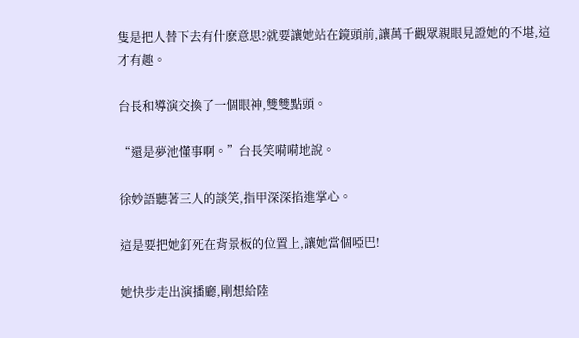隻是把人替下去有什麽意思?就要讓她站在鏡頭前,讓萬千觀眾親眼見證她的不堪,這才有趣。

台長和導演交換了一個眼神,雙雙點頭。

“還是夢池懂事啊。”台長笑嗬嗬地說。

徐妙語聽著三人的談笑,指甲深深掐進掌心。

這是要把她釘死在背景板的位置上,讓她當個啞巴!

她快步走出演播廳,剛想給陸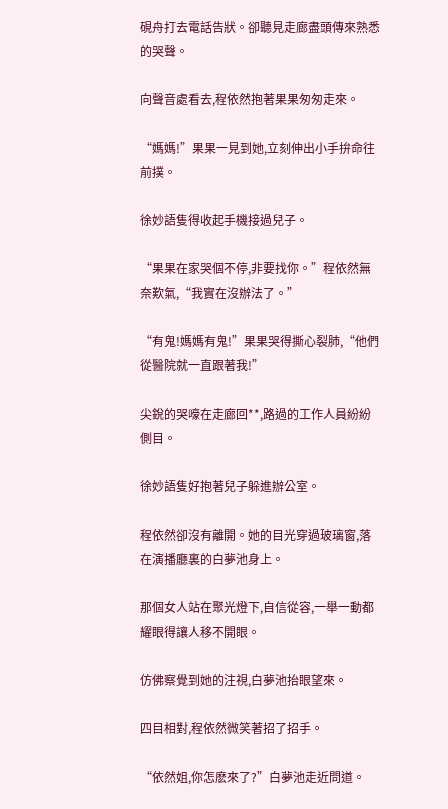硯舟打去電話告狀。卻聽見走廊盡頭傳來熟悉的哭聲。

向聲音處看去,程依然抱著果果匆匆走來。

“媽媽!”果果一見到她,立刻伸出小手拚命往前撲。

徐妙語隻得收起手機接過兒子。

“果果在家哭個不停,非要找你。”程依然無奈歎氣,“我實在沒辦法了。”

“有鬼!媽媽有鬼!”果果哭得撕心裂肺,“他們從醫院就一直跟著我!”

尖銳的哭嚎在走廊回**,路過的工作人員紛紛側目。

徐妙語隻好抱著兒子躲進辦公室。

程依然卻沒有離開。她的目光穿過玻璃窗,落在演播廳裏的白夢池身上。

那個女人站在聚光燈下,自信從容,一舉一動都耀眼得讓人移不開眼。

仿佛察覺到她的注視,白夢池抬眼望來。

四目相對,程依然微笑著招了招手。

“依然姐,你怎麽來了?”白夢池走近問道。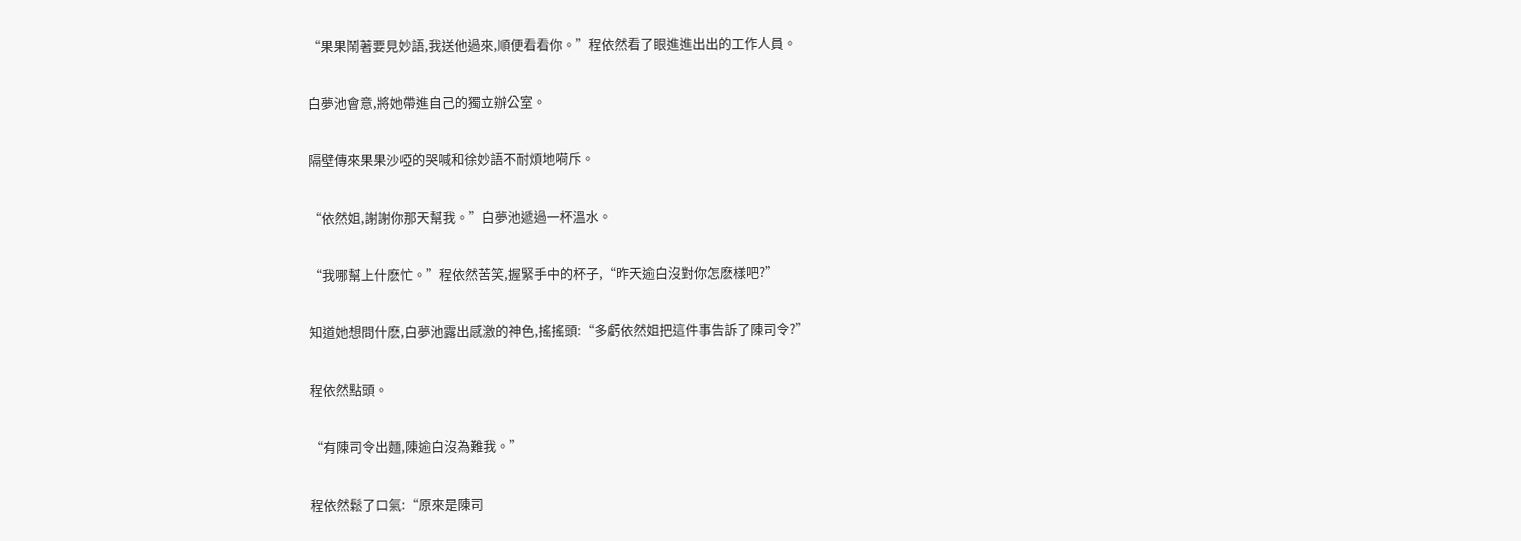“果果鬧著要見妙語,我送他過來,順便看看你。”程依然看了眼進進出出的工作人員。

白夢池會意,將她帶進自己的獨立辦公室。

隔壁傳來果果沙啞的哭喊和徐妙語不耐煩地嗬斥。

“依然姐,謝謝你那天幫我。”白夢池遞過一杯溫水。

“我哪幫上什麽忙。”程依然苦笑,握緊手中的杯子,“昨天逾白沒對你怎麽樣吧?”

知道她想問什麽,白夢池露出感激的神色,搖搖頭:“多虧依然姐把這件事告訴了陳司令?”

程依然點頭。

“有陳司令出麵,陳逾白沒為難我。”

程依然鬆了口氣:“原來是陳司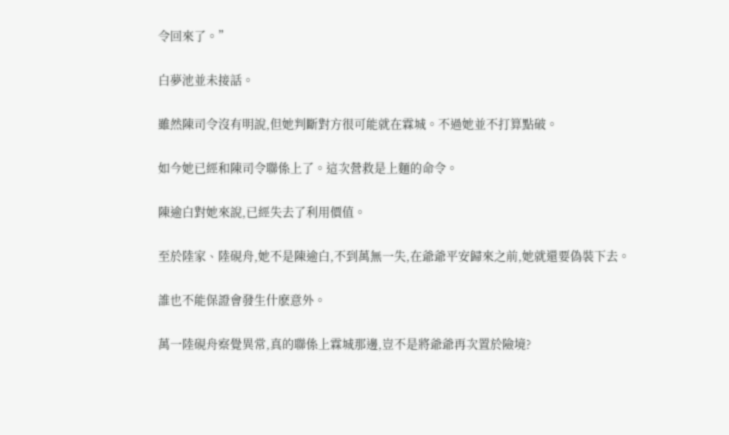令回來了。”

白夢池並未接話。

雖然陳司令沒有明說,但她判斷對方很可能就在霖城。不過她並不打算點破。

如今她已經和陳司令聯係上了。這次營救是上麵的命令。

陳逾白對她來說,已經失去了利用價值。

至於陸家、陸硯舟,她不是陳逾白,不到萬無一失,在爺爺平安歸來之前,她就還要偽裝下去。

誰也不能保證會發生什麽意外。

萬一陸硯舟察覺異常,真的聯係上霖城那邊,豈不是將爺爺再次置於險境?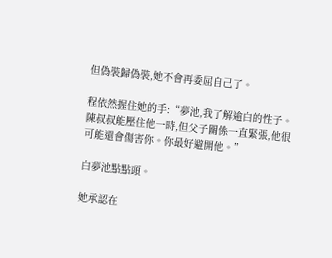但偽裝歸偽裝,她不會再委屈自己了。

程依然握住她的手:“夢池,我了解逾白的性子。陳叔叔能壓住他一時,但父子關係一直緊張,他很可能還會傷害你。你最好避開他。”

白夢池點點頭。

她承認在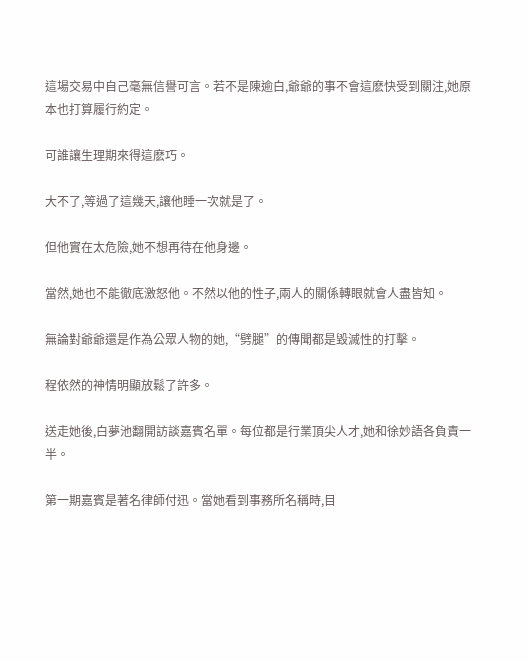這場交易中自己毫無信譽可言。若不是陳逾白,爺爺的事不會這麽快受到關注,她原本也打算履行約定。

可誰讓生理期來得這麽巧。

大不了,等過了這幾天,讓他睡一次就是了。

但他實在太危險,她不想再待在他身邊。

當然,她也不能徹底激怒他。不然以他的性子,兩人的關係轉眼就會人盡皆知。

無論對爺爺還是作為公眾人物的她,“劈腿”的傳聞都是毀滅性的打擊。

程依然的神情明顯放鬆了許多。

送走她後,白夢池翻開訪談嘉賓名單。每位都是行業頂尖人才,她和徐妙語各負責一半。

第一期嘉賓是著名律師付迅。當她看到事務所名稱時,目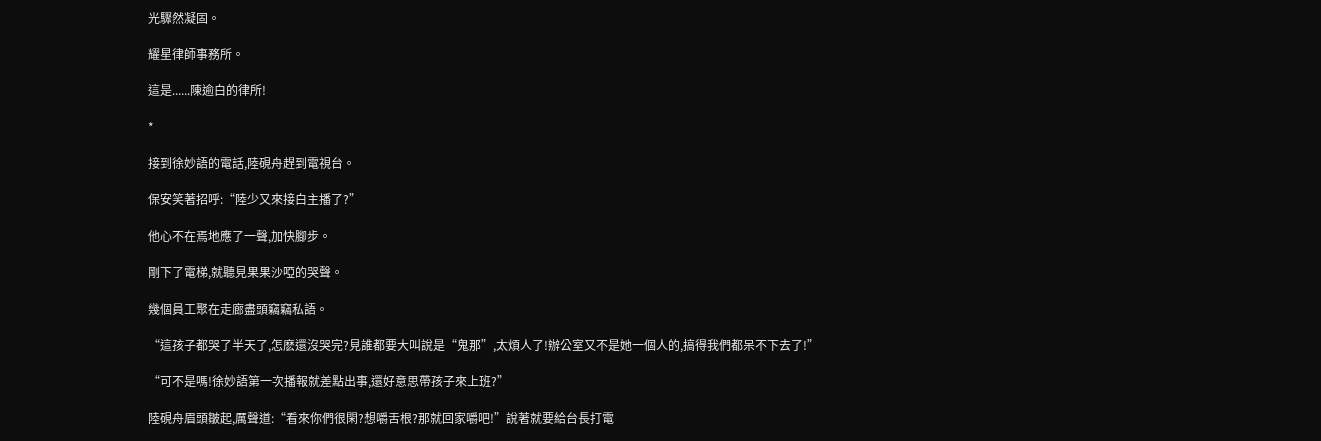光驟然凝固。

耀星律師事務所。

這是......陳逾白的律所!

*

接到徐妙語的電話,陸硯舟趕到電視台。

保安笑著招呼:“陸少又來接白主播了?”

他心不在焉地應了一聲,加快腳步。

剛下了電梯,就聽見果果沙啞的哭聲。

幾個員工聚在走廊盡頭竊竊私語。

“這孩子都哭了半天了,怎麽還沒哭完?見誰都要大叫說是“鬼那”,太煩人了!辦公室又不是她一個人的,搞得我們都呆不下去了!”

“可不是嗎!徐妙語第一次播報就差點出事,還好意思帶孩子來上班?”

陸硯舟眉頭皺起,厲聲道:“看來你們很閑?想嚼舌根?那就回家嚼吧!”說著就要給台長打電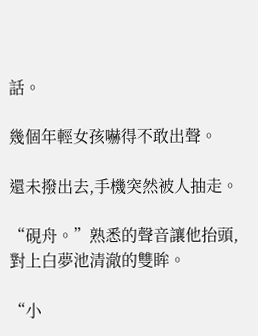話。

幾個年輕女孩嚇得不敢出聲。

還未撥出去,手機突然被人抽走。

“硯舟。”熟悉的聲音讓他抬頭,對上白夢池清澈的雙眸。

“小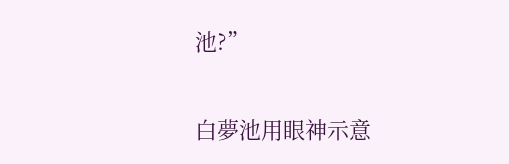池?”

白夢池用眼神示意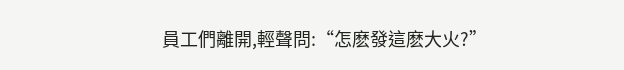員工們離開,輕聲問:“怎麽發這麽大火?”